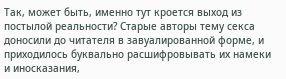Так, может быть, именно тут кроется выход из постылой реальности? Старые авторы тему секса доносили до читателя в завуалированной форме, и приходилось буквально расшифровывать их намеки и иносказания,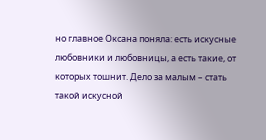но главное Оксана поняла: есть искусные любовники и любовницы, а есть такие, от которых тошнит. Дело за малым – стать такой искусной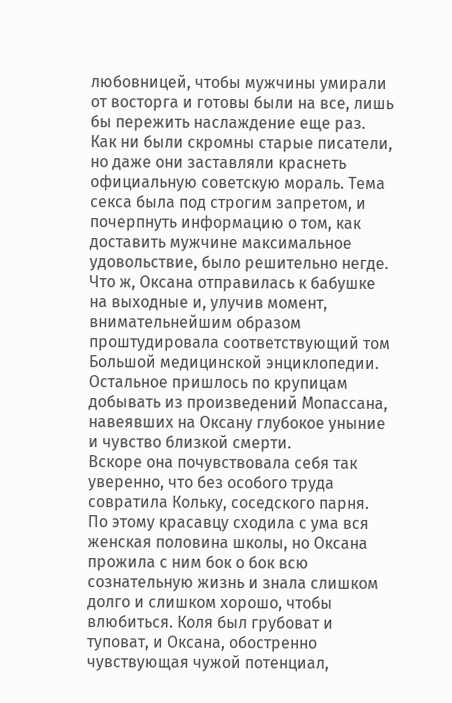любовницей, чтобы мужчины умирали от восторга и готовы были на все, лишь бы пережить наслаждение еще раз.
Как ни были скромны старые писатели, но даже они заставляли краснеть официальную советскую мораль. Тема секса была под строгим запретом, и почерпнуть информацию о том, как доставить мужчине максимальное удовольствие, было решительно негде.
Что ж, Оксана отправилась к бабушке на выходные и, улучив момент, внимательнейшим образом проштудировала соответствующий том Большой медицинской энциклопедии.
Остальное пришлось по крупицам добывать из произведений Мопассана, навеявших на Оксану глубокое уныние и чувство близкой смерти.
Вскоре она почувствовала себя так уверенно, что без особого труда совратила Кольку, соседского парня. По этому красавцу сходила с ума вся женская половина школы, но Оксана прожила с ним бок о бок всю сознательную жизнь и знала слишком долго и слишком хорошо, чтобы влюбиться. Коля был грубоват и туповат, и Оксана, обостренно чувствующая чужой потенциал,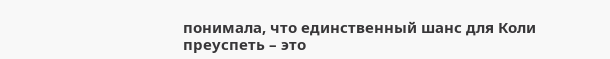понимала, что единственный шанс для Коли преуспеть – это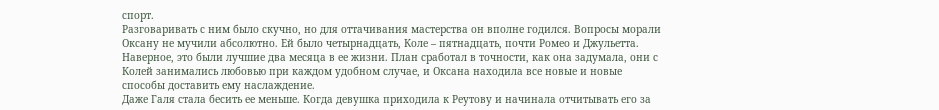спорт.
Разговаривать с ним было скучно, но для оттачивания мастерства он вполне годился. Вопросы морали Оксану не мучили абсолютно. Ей было четырнадцать, Коле – пятнадцать, почти Ромео и Джульетта.
Наверное, это были лучшие два месяца в ее жизни. План сработал в точности, как она задумала, они с Колей занимались любовью при каждом удобном случае, и Оксана находила все новые и новые способы доставить ему наслаждение.
Даже Галя стала бесить ее меньше. Когда девушка приходила к Реутову и начинала отчитывать его за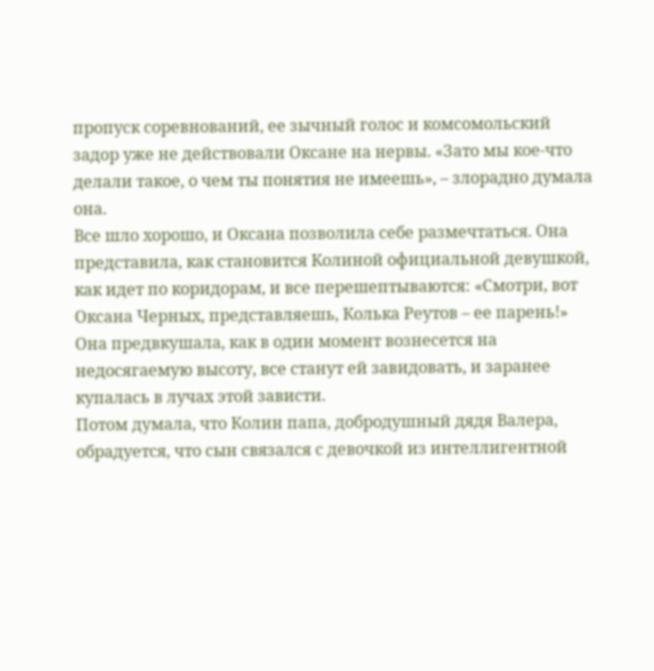пропуск соревнований, ее зычный голос и комсомольский задор уже не действовали Оксане на нервы. «Зато мы кое-что делали такое, о чем ты понятия не имеешь», – злорадно думала она.
Все шло хорошо, и Оксана позволила себе размечтаться. Она представила, как становится Колиной официальной девушкой, как идет по коридорам, и все перешептываются: «Смотри, вот Оксана Черных, представляешь, Колька Реутов – ее парень!»
Она предвкушала, как в один момент вознесется на недосягаемую высоту, все станут ей завидовать, и заранее купалась в лучах этой зависти.
Потом думала, что Колин папа, добродушный дядя Валера, обрадуется, что сын связался с девочкой из интеллигентной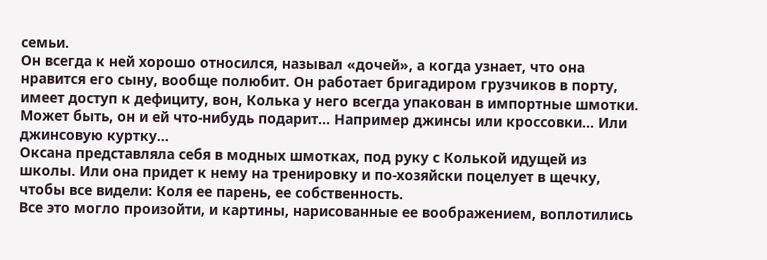семьи.
Он всегда к ней хорошо относился, называл «дочей», а когда узнает, что она нравится его сыну, вообще полюбит. Он работает бригадиром грузчиков в порту, имеет доступ к дефициту, вон, Колька у него всегда упакован в импортные шмотки. Может быть, он и ей что-нибудь подарит… Например джинсы или кроссовки… Или джинсовую куртку…
Оксана представляла себя в модных шмотках, под руку с Колькой идущей из школы. Или она придет к нему на тренировку и по-хозяйски поцелует в щечку, чтобы все видели: Коля ее парень, ее собственность.
Все это могло произойти, и картины, нарисованные ее воображением, воплотились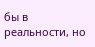бы в реальности, но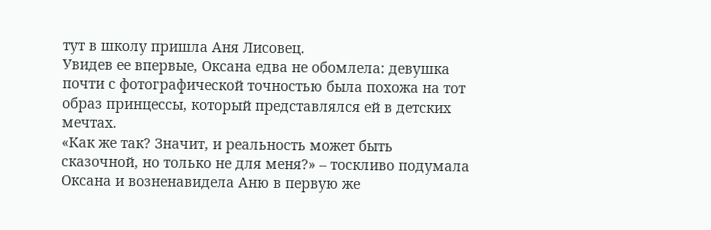тут в школу пришла Аня Лисовец.
Увидев ее впервые, Оксана едва не обомлела: девушка почти с фотографической точностью была похожа на тот образ принцессы, который представлялся ей в детских мечтах.
«Как же так? Значит, и реальность может быть сказочной, но только не для меня?» – тоскливо подумала Оксана и возненавидела Аню в первую же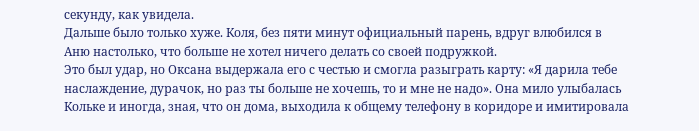секунду, как увидела.
Дальше было только хуже. Коля, без пяти минут официальный парень, вдруг влюбился в Аню настолько, что больше не хотел ничего делать со своей подружкой.
Это был удар, но Оксана выдержала его с честью и смогла разыграть карту: «Я дарила тебе наслаждение, дурачок, но раз ты больше не хочешь, то и мне не надо». Она мило улыбалась Кольке и иногда, зная, что он дома, выходила к общему телефону в коридоре и имитировала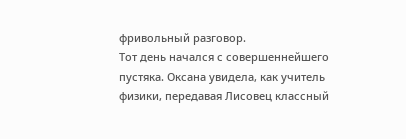фривольный разговор.
Тот день начался с совершеннейшего пустяка. Оксана увидела, как учитель физики, передавая Лисовец классный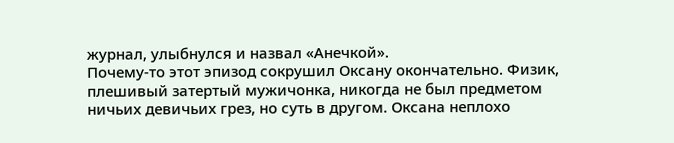журнал, улыбнулся и назвал «Анечкой».
Почему-то этот эпизод сокрушил Оксану окончательно. Физик, плешивый затертый мужичонка, никогда не был предметом ничьих девичьих грез, но суть в другом. Оксана неплохо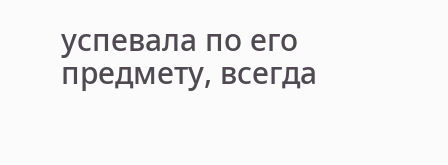успевала по его предмету, всегда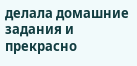делала домашние задания и прекрасно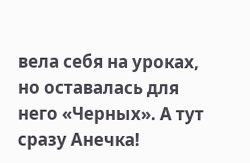вела себя на уроках, но оставалась для него «Черных». А тут сразу Анечка!